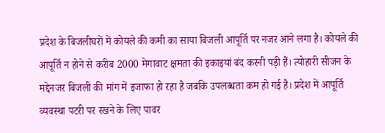प्रदेश के बिजलीघरों में कोयले की कमी का साया बिजली आपूर्ति पर नजर आने लगा है। कोयले की आपूर्ति न होने से करीब 2000 मेगावाट क्षमता की इकाइयां बंद करनी पड़ी हैं। त्योहारी सीजन के मद्देनजर बिजली की मांग में इजाफा हो रहा है जबकि उपलब्धता कम हो गई है। प्रदेश में आपूर्ति व्यवस्था पटरी पर रखने के लिए पावर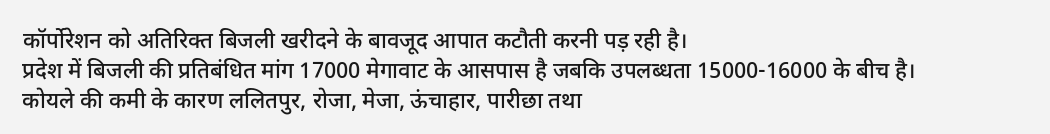कॉर्पोरेशन को अतिरिक्त बिजली खरीदने के बावजूद आपात कटौती करनी पड़ रही है।
प्रदेश में बिजली की प्रतिबंधित मांग 17000 मेगावाट के आसपास है जबकि उपलब्धता 15000-16000 के बीच है। कोयले की कमी के कारण ललितपुर, रोजा, मेजा, ऊंचाहार, पारीछा तथा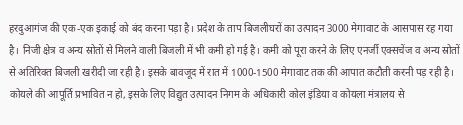हरदुआगंज की एक-एक इकाई को बंद करना पड़ा है। प्रदेश के ताप बिजलीघरों का उत्पादन 3000 मेगावाट के आसपास रह गया है। निजी क्षेत्र व अन्य स्रोतों से मिलने वाली बिजली में भी कमी हो गई है। कमी को पूरा करने के लिए एनर्जी एक्सचेंज व अन्य स्रोतों से अतिरिक्त बिजली खरीदी जा रही है। इसके बावजूद में रात में 1000-1500 मेगावाट तक की आपात कटौती करनी पड़ रही है। कोयले की आपूर्ति प्रभावित न हो, इसके लिए विद्युत उत्पादन निगम के अधिकारी कोल इंडिया व कोयला मंत्रालय से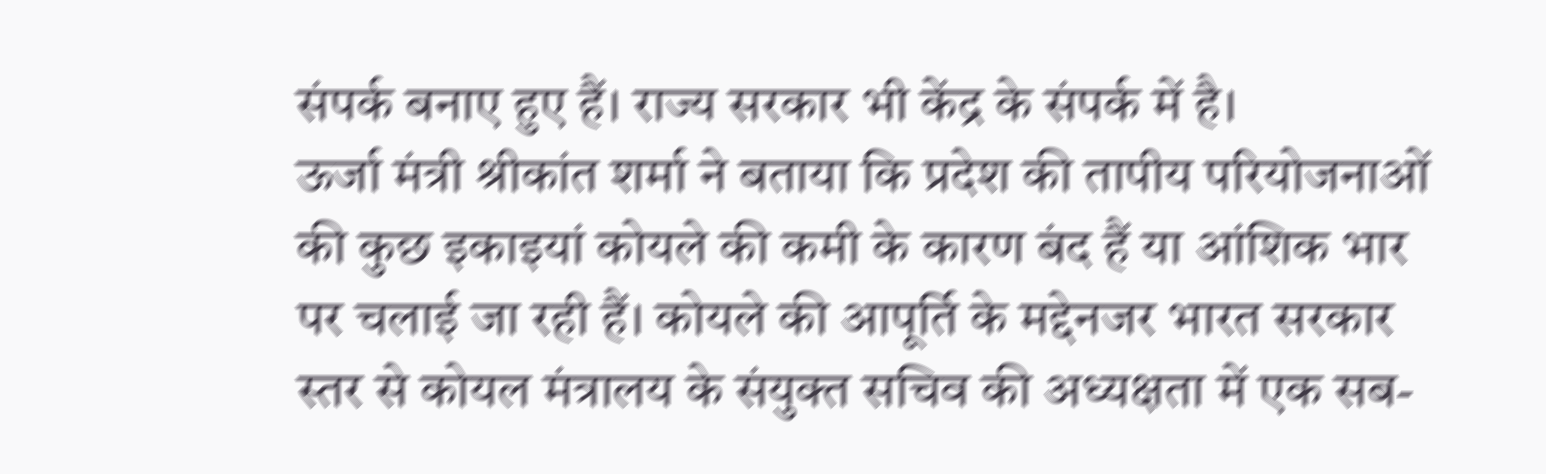संपर्क बनाए हुए हैं। राज्य सरकार भी केंद्र के संपर्क में है।
ऊर्जा मंत्री श्रीकांत शर्मा ने बताया कि प्रदेश की तापीय परियोजनाओं की कुछ इकाइयां कोयले की कमी के कारण बंद हैं या आंशिक भार पर चलाई जा रही हैं। कोयले की आपूर्ति के मद्देनजर भारत सरकार स्तर से कोयल मंत्रालय के संयुक्त सचिव की अध्यक्षता में एक सब-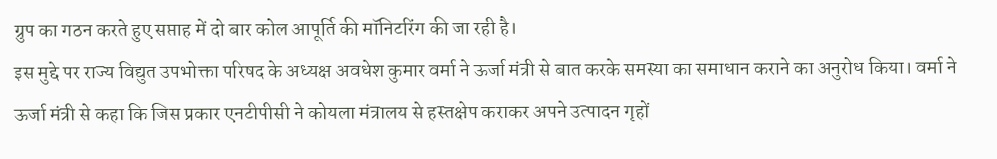ग्रुप का गठन करते हुए सप्ताह में दो बार कोल आपूर्ति की मॉनिटरिंग की जा रही है।
इस मुद्दे पर राज्य विद्युत उपभोक्ता परिषद के अध्यक्ष अवधेश कुमार वर्मा ने ऊर्जा मंत्री से बात करके समस्या का समाधान कराने का अनुरोध किया। वर्मा ने ऊर्जा मंत्री से कहा कि जिस प्रकार एनटीपीसी ने कोयला मंत्रालय से हस्तक्षेप कराकर अपने उत्पादन गृहों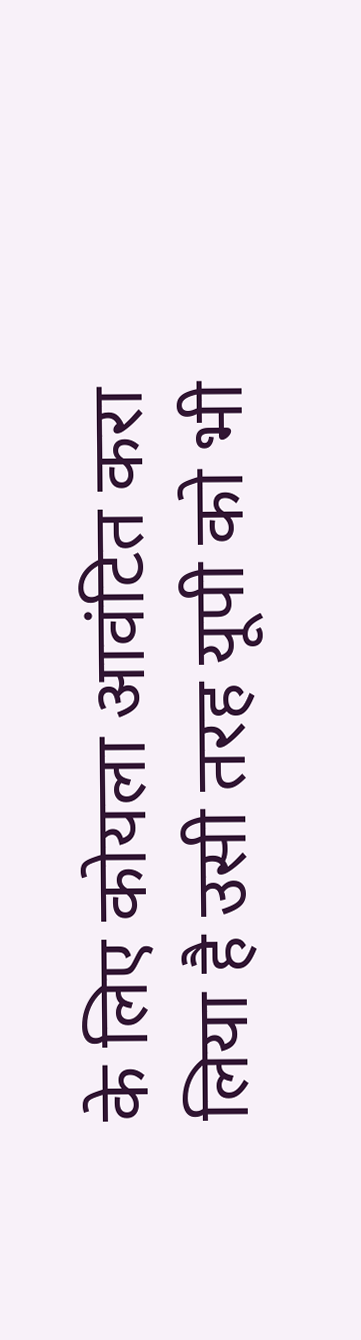के लिए कोयला आवंटित करा लिया है उसी तरह यूपी को भी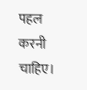पहल करनी चाहिए।